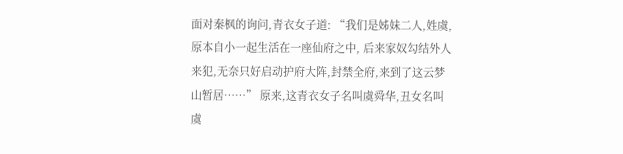面对秦枫的询问,青衣女子道: “我们是姊妹二人,姓虞,原本自小一起生活在一座仙府之中, 后来家奴勾结外人来犯,无奈只好启动护府大阵,封禁全府,来到了这云梦山暂居……” 原来,这青衣女子名叫虞舜华,丑女名叫虞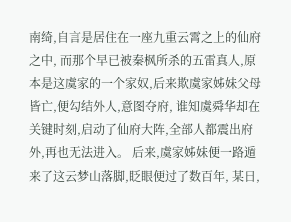南绮,自言是居住在一座九重云霄之上的仙府之中, 而那个早已被秦枫所杀的五雷真人,原本是这虞家的一个家奴,后来欺虞家姊妹父母皆亡,便勾结外人,意图夺府, 谁知虞舜华却在关键时刻,启动了仙府大阵,全部人都震出府外,再也无法进入。 后来,虞家姊妹便一路遁来了这云梦山落脚,眨眼便过了数百年, 某日,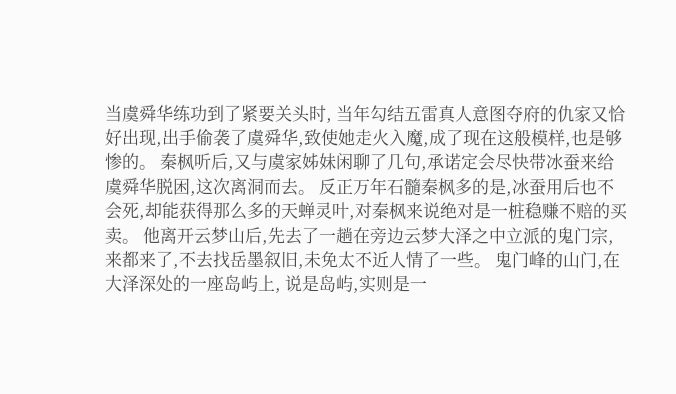当虞舜华练功到了紧要关头时, 当年勾结五雷真人意图夺府的仇家又恰好出现,出手偷袭了虞舜华,致使她走火入魔,成了现在这般模样,也是够惨的。 秦枫听后,又与虞家姊妹闲聊了几句,承诺定会尽快带冰蚕来给虞舜华脱困,这次离洞而去。 反正万年石髓秦枫多的是,冰蚕用后也不会死,却能获得那么多的天蝉灵叶,对秦枫来说绝对是一桩稳赚不赔的买卖。 他离开云梦山后,先去了一趟在旁边云梦大泽之中立派的鬼门宗, 来都来了,不去找岳墨叙旧,未免太不近人情了一些。 鬼门峰的山门,在大泽深处的一座岛屿上, 说是岛屿,实则是一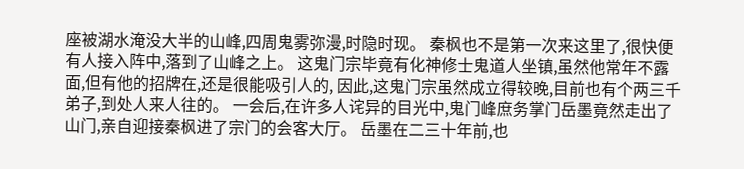座被湖水淹没大半的山峰,四周鬼雾弥漫,时隐时现。 秦枫也不是第一次来这里了,很快便有人接入阵中,落到了山峰之上。 这鬼门宗毕竟有化神修士鬼道人坐镇,虽然他常年不露面,但有他的招牌在,还是很能吸引人的, 因此,这鬼门宗虽然成立得较晚,目前也有个两三千弟子,到处人来人往的。 一会后,在许多人诧异的目光中,鬼门峰庶务掌门岳墨竟然走出了山门,亲自迎接秦枫进了宗门的会客大厅。 岳墨在二三十年前,也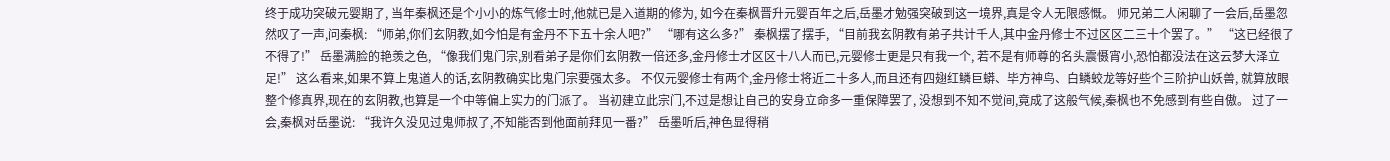终于成功突破元婴期了, 当年秦枫还是个小小的炼气修士时,他就已是入道期的修为, 如今在秦枫晋升元婴百年之后,岳墨才勉强突破到这一境界,真是令人无限感慨。 师兄弟二人闲聊了一会后,岳墨忽然叹了一声,问秦枫: “师弟,你们玄阴教,如今怕是有金丹不下五十余人吧?” “哪有这么多?” 秦枫摆了摆手, “目前我玄阴教有弟子共计千人,其中金丹修士不过区区二三十个罢了。” “这已经很了不得了!” 岳墨满脸的艳羡之色, “像我们鬼门宗,别看弟子是你们玄阴教一倍还多,金丹修士才区区十八人而已,元婴修士更是只有我一个, 若不是有师尊的名头震慑宵小,恐怕都没法在这云梦大泽立足!” 这么看来,如果不算上鬼道人的话,玄阴教确实比鬼门宗要强太多。 不仅元婴修士有两个,金丹修士将近二十多人,而且还有四翅红鳞巨蟒、毕方神鸟、白鳞蛟龙等好些个三阶护山妖兽, 就算放眼整个修真界,现在的玄阴教,也算是一个中等偏上实力的门派了。 当初建立此宗门,不过是想让自己的安身立命多一重保障罢了, 没想到不知不觉间,竟成了这般气候,秦枫也不免感到有些自傲。 过了一会,秦枫对岳墨说: “我许久没见过鬼师叔了,不知能否到他面前拜见一番?” 岳墨听后,神色显得稍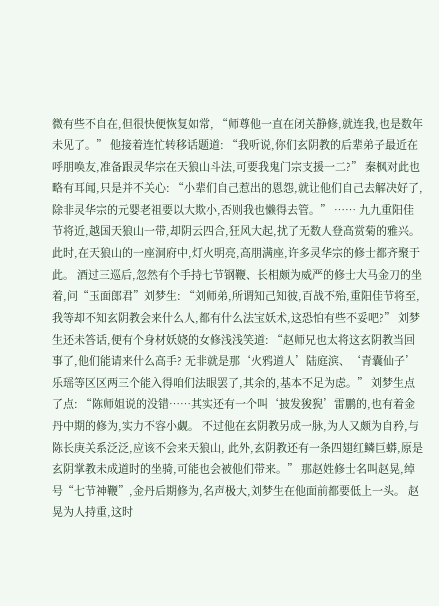微有些不自在,但很快便恢复如常, “师尊他一直在闭关静修,就连我,也是数年未见了。” 他接着连忙转移话题道: “我听说,你们玄阴教的后辈弟子最近在呼朋唤友,准备跟灵华宗在天狼山斗法,可要我鬼门宗支援一二?” 秦枫对此也略有耳闻,只是并不关心: “小辈们自己惹出的恩怨,就让他们自己去解决好了,除非灵华宗的元婴老祖要以大欺小,否则我也懒得去管。” …… 九九重阳佳节将近,越国天狼山一带,却阴云四合,狂风大起,扰了无数人登高赏菊的雅兴。 此时,在天狼山的一座洞府中,灯火明亮,高朋满座,许多灵华宗的修士都齐聚于此。 酒过三巡后,忽然有个手持七节钢鞭、长相颇为威严的修士大马金刀的坐着,问“玉面郎君”刘梦生: “刘师弟,所谓知己知彼,百战不殆,重阳佳节将至,我等却不知玄阴教会来什么人,都有什么法宝妖术,这恐怕有些不妥吧?” 刘梦生还未答话,便有个身材妖娆的女修浅浅笑道: “赵师兄也太将这玄阴教当回事了,他们能请来什么高手? 无非就是那‘火鸦道人’陆庭滨、‘青囊仙子’乐瑶等区区两三个能入得咱们法眼罢了,其余的,基本不足为虑。” 刘梦生点了点: “陈师姐说的没错……其实还有一个叫‘披发狻猊’雷鹏的,也有着金丹中期的修为,实力不容小觑。 不过他在玄阴教另成一脉,为人又颇为自矜,与陈长庚关系泛泛,应该不会来天狼山, 此外,玄阴教还有一条四翅红鳞巨蟒,原是玄阴掌教未成道时的坐骑,可能也会被他们带来。” 那赵姓修士名叫赵晃,绰号“七节神鞭”,金丹后期修为,名声极大,刘梦生在他面前都要低上一头。 赵晃为人持重,这时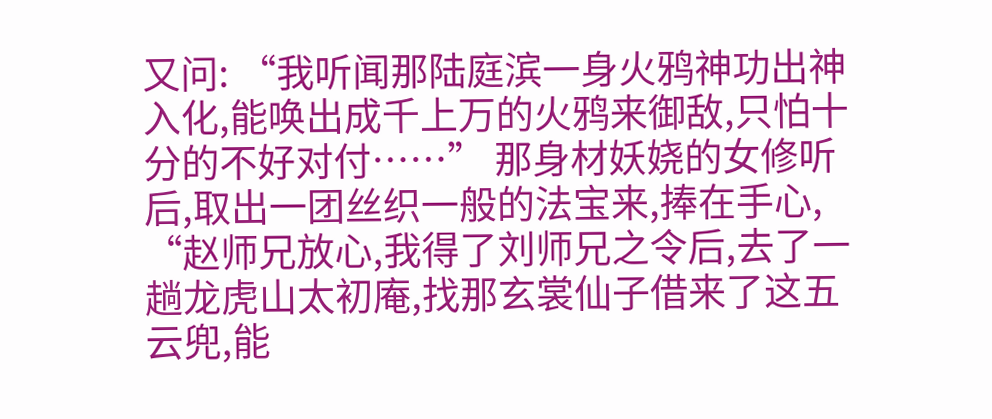又问: “我听闻那陆庭滨一身火鸦神功出神入化,能唤出成千上万的火鸦来御敌,只怕十分的不好对付……” 那身材妖娆的女修听后,取出一团丝织一般的法宝来,捧在手心, “赵师兄放心,我得了刘师兄之令后,去了一趟龙虎山太初庵,找那玄裳仙子借来了这五云兜,能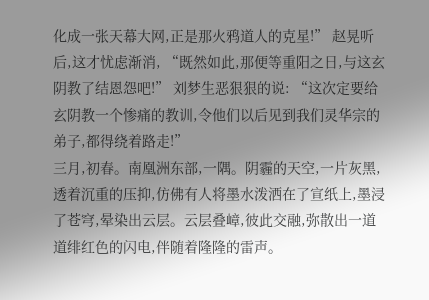化成一张天幕大网,正是那火鸦道人的克星!” 赵晃听后,这才忧虑渐消, “既然如此,那便等重阳之日,与这玄阴教了结恩怨吧!” 刘梦生恶狠狠的说: “这次定要给玄阴教一个惨痛的教训,令他们以后见到我们灵华宗的弟子,都得绕着路走!”
三月,初春。南凰洲东部,一隅。阴霾的天空,一片灰黑,透着沉重的压抑,仿佛有人将墨水泼洒在了宣纸上,墨浸了苍穹,晕染出云层。云层叠嶂,彼此交融,弥散出一道道绯红色的闪电,伴随着隆隆的雷声。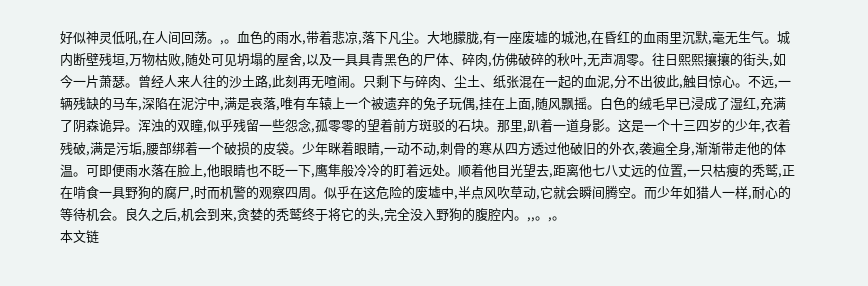好似神灵低吼,在人间回荡。,。血色的雨水,带着悲凉,落下凡尘。大地朦胧,有一座废墟的城池,在昏红的血雨里沉默,毫无生气。城内断壁残垣,万物枯败,随处可见坍塌的屋舍,以及一具具青黑色的尸体、碎肉,仿佛破碎的秋叶,无声凋零。往日熙熙攘攘的街头,如今一片萧瑟。曾经人来人往的沙土路,此刻再无喧闹。只剩下与碎肉、尘土、纸张混在一起的血泥,分不出彼此,触目惊心。不远,一辆残缺的马车,深陷在泥泞中,满是哀落,唯有车辕上一个被遗弃的兔子玩偶,挂在上面,随风飘摇。白色的绒毛早已浸成了湿红,充满了阴森诡异。浑浊的双瞳,似乎残留一些怨念,孤零零的望着前方斑驳的石块。那里,趴着一道身影。这是一个十三四岁的少年,衣着残破,满是污垢,腰部绑着一个破损的皮袋。少年眯着眼睛,一动不动,刺骨的寒从四方透过他破旧的外衣,袭遍全身,渐渐带走他的体温。可即便雨水落在脸上,他眼睛也不眨一下,鹰隼般冷冷的盯着远处。顺着他目光望去,距离他七八丈远的位置,一只枯瘦的秃鹫,正在啃食一具野狗的腐尸,时而机警的观察四周。似乎在这危险的废墟中,半点风吹草动,它就会瞬间腾空。而少年如猎人一样,耐心的等待机会。良久之后,机会到来,贪婪的秃鹫终于将它的头,完全没入野狗的腹腔内。,,。,。
本文链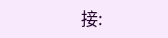接: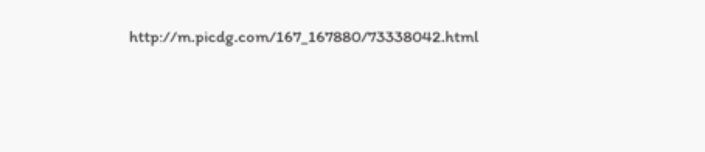http://m.picdg.com/167_167880/73338042.html